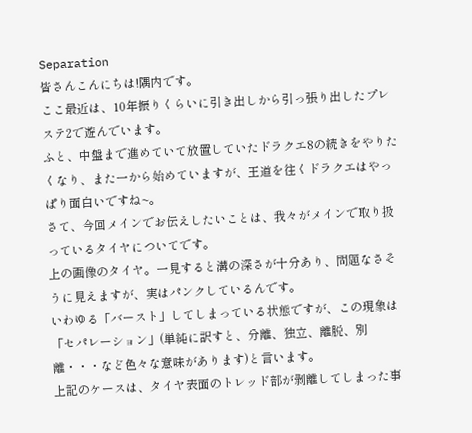Separation
皆さんこんにちは!隅内です。
ここ最近は、10年振りくらいに引き出しから引っ張り出したプレステ2で遊んでいます。
ふと、中盤まで進めていて放置していたドラクエ8の続きをやりたくなり、また一から始めていますが、王道を往くドラクエはやっぱり面白いですね~。
さて、今回メインでお伝えしたいことは、我々がメインで取り扱っているタイヤについてです。
上の画像のタイヤ。一見すると溝の深さが十分あり、問題なさそうに見えますが、実はパンクしているんです。
いわゆる「バースト」してしまっている状態ですが、この現象は「セパレーション」(単純に訳すと、分離、独立、離脱、別離・・・など色々な意味があります)と言います。
上記のケースは、タイヤ表面のトレッド部が剥離してしまった事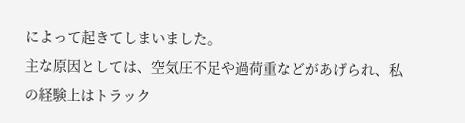によって起きてしまいました。
主な原因としては、空気圧不足や過荷重などがあげられ、私の経験上はトラック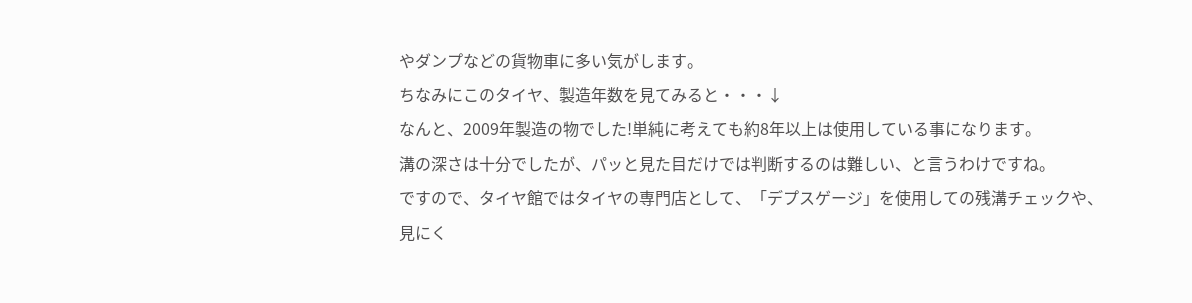やダンプなどの貨物車に多い気がします。
ちなみにこのタイヤ、製造年数を見てみると・・・↓
なんと、2009年製造の物でした!単純に考えても約8年以上は使用している事になります。
溝の深さは十分でしたが、パッと見た目だけでは判断するのは難しい、と言うわけですね。
ですので、タイヤ館ではタイヤの専門店として、「デプスゲージ」を使用しての残溝チェックや、
見にく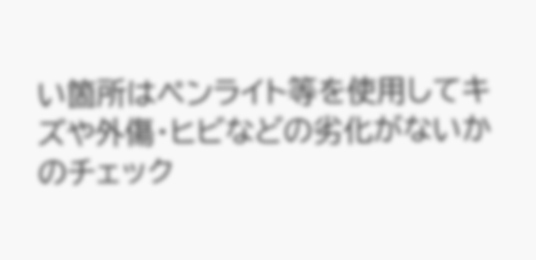い箇所はペンライト等を使用してキズや外傷・ヒビなどの劣化がないかのチェック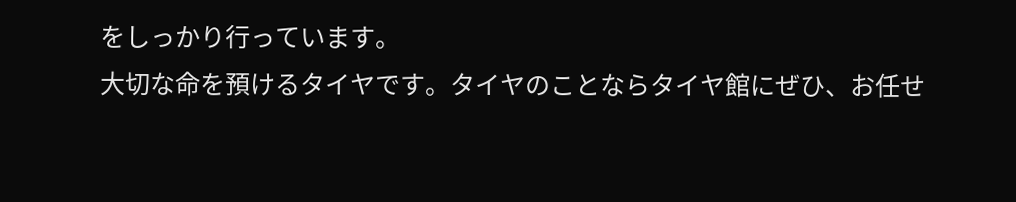をしっかり行っています。
大切な命を預けるタイヤです。タイヤのことならタイヤ館にぜひ、お任せ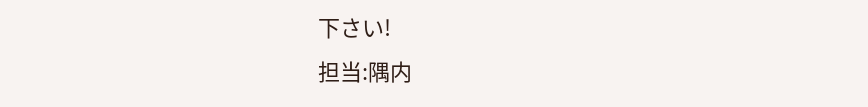下さい!
担当:隅内